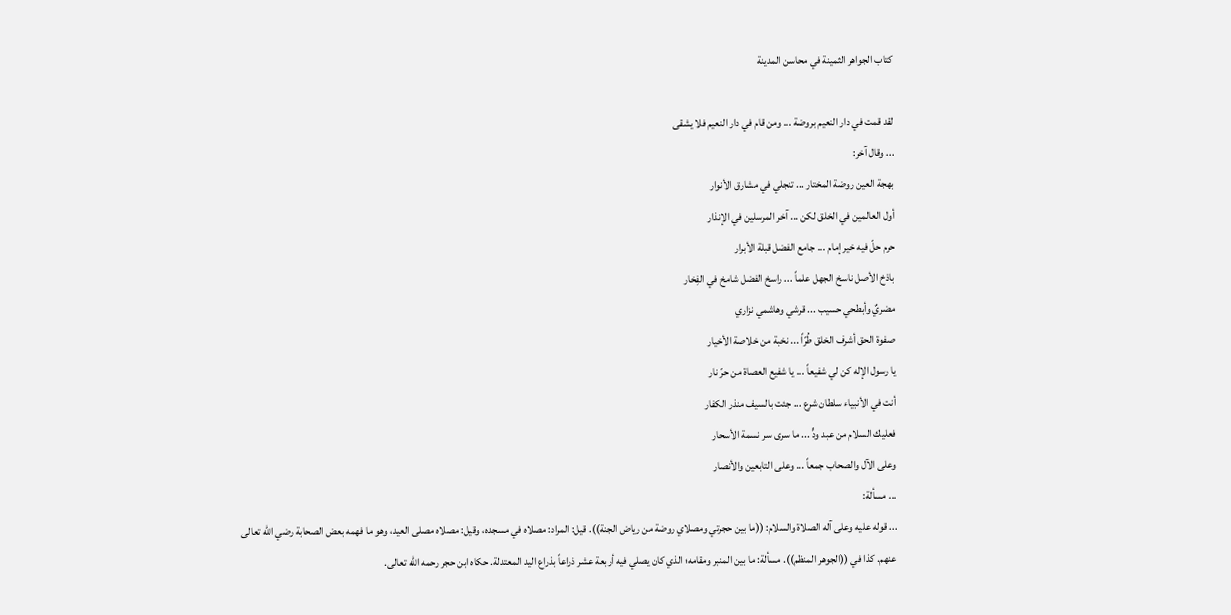كتاب الجواهر الثمينة في محاسن المدينة

لقد قمت في دار النعيم بروضة ... ومن قام في دار النعيم فلا يشقى
... وقال آخر:
بهجة العين روضة المختار ... تنجلي في مشارق الأنوار
أول العالمين في الخلق لكن ... آخر المرسلين في الإنذار
حرم حلّ فيه خير إمام ... جامع الفضل قبلة الأبرار
باذخ الأصل ناسخ الجهل علماً ... راسخ الفضل شامخ في الفِخار
مضريٌ وأبطحي حسيب ... قرشي وهاشمي نزاري
صفوة الحق أشرف الخلق طُرّاً ... نخبة من خلاصة الأخيار
يا رسول الإله كن لي شفيعاً ... يا شفيع العصاة من حرّ نار
أنت في الأنبياء سلطان شرع ... جئت بالسيف منذر الكفار
فعليك السلام من عبد ودٍّ ... ما سرى سر نسمة الأسحار
وعلى الآل والصحاب جمعاً ... وعلى التابعين والأنصار
... مسألة:
... قوله عليه وعلى آله الصلاة والسلام: ((ما بين حجرتي ومصلاي روضة من رياض الجنة)). قيل: المراد: مصلاه في مسجده، وقيل: مصلاه مصلى العيد، وهو ما فهمه بعض الصحابة رضي الله تعالى عنهم. كذا في ((الجوهر المنظم)). مسألة: ما بين المنبر ومقامه؛ الذي كان يصلي فيه أربعة عشر ذراعاً بذراع اليد المعتدلة. حكاه ابن حجر رحمه الله تعالى.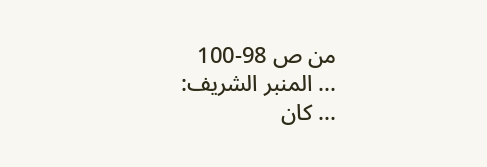من ص 98-100
... المنبر الشريف:
... كان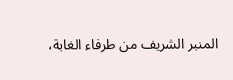المنبر الشريف من طرفاء الغابة،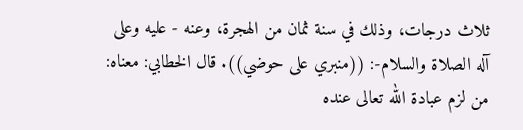ثلاث درجات، وذلك في سنة ثمان من الهجرة، وعنه - عليه وعلى آله الصلاة والسلام-: ((منبري على حوضي)). قال الخطابي: معناه: من لزم عبادة الله تعالى عنده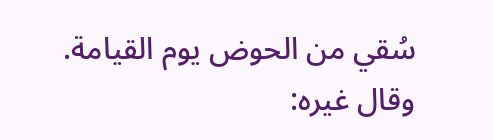سُقي من الحوض يوم القيامة. وقال غيره: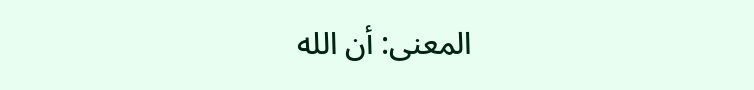المعنى: أن الله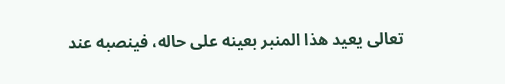تعالى يعيد هذا المنبر بعينه على حاله، فينصبه عند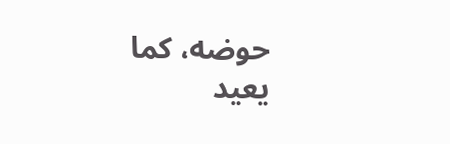حوضه، كما يعيد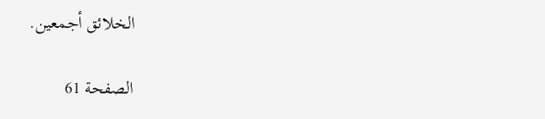الخلائق أجمعين.

الصفحة 61